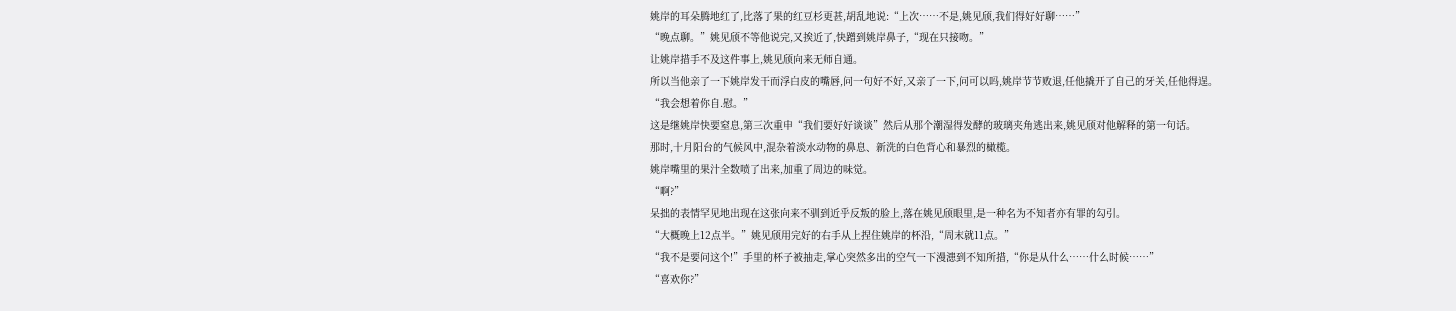姚岸的耳朵腾地红了,比落了果的红豆杉更甚,胡乱地说:“上次……不是,姚见颀,我们得好好聊……”
“晚点聊。”姚见颀不等他说完,又挨近了,快蹭到姚岸鼻子,“现在只接吻。”
让姚岸措手不及这件事上,姚见颀向来无师自通。
所以当他亲了一下姚岸发干而浮白皮的嘴唇,问一句好不好,又亲了一下,问可以吗,姚岸节节败退,任他撬开了自己的牙关,任他得逞。
“我会想着你自.慰。”
这是继姚岸快要窒息,第三次重申“我们要好好谈谈”然后从那个潮湿得发酵的玻璃夹角逃出来,姚见颀对他解释的第一句话。
那时,十月阳台的气候风中,混杂着淡水动物的鼻息、新洗的白色背心和暴烈的橄榄。
姚岸嘴里的果汁全数喷了出来,加重了周边的味觉。
“啊?”
呆拙的表情罕见地出现在这张向来不驯到近乎反叛的脸上,落在姚见颀眼里,是一种名为不知者亦有罪的勾引。
“大概晚上12点半。”姚见颀用完好的右手从上捏住姚岸的杯沿,“周末就11点。”
“我不是要问这个!”手里的杯子被抽走,掌心突然多出的空气一下漫漶到不知所措,“你是从什么……什么时候……”
“喜欢你?”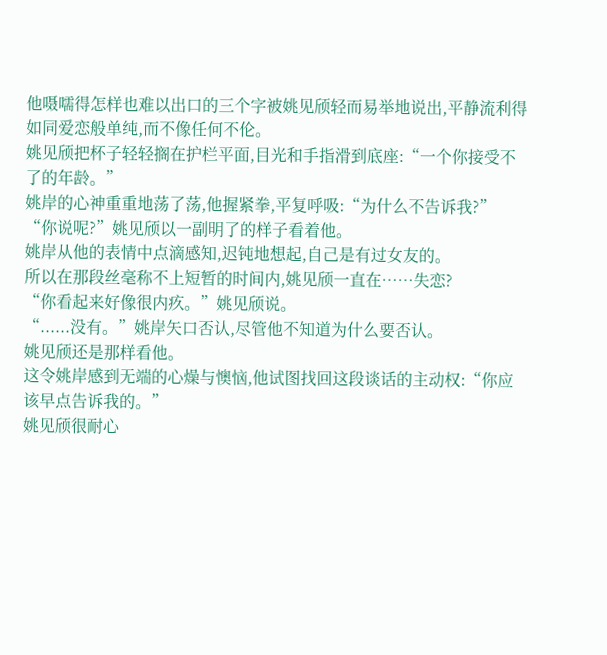他嗫嚅得怎样也难以出口的三个字被姚见颀轻而易举地说出,平静流利得如同爱恋般单纯,而不像任何不伦。
姚见颀把杯子轻轻搁在护栏平面,目光和手指滑到底座:“一个你接受不了的年龄。”
姚岸的心神重重地荡了荡,他握紧拳,平复呼吸:“为什么不告诉我?”
“你说呢?”姚见颀以一副明了的样子看着他。
姚岸从他的表情中点滴感知,迟钝地想起,自己是有过女友的。
所以在那段丝毫称不上短暂的时间内,姚见颀一直在……失恋?
“你看起来好像很内疚。”姚见颀说。
“......没有。”姚岸矢口否认,尽管他不知道为什么要否认。
姚见颀还是那样看他。
这令姚岸感到无端的心燥与懊恼,他试图找回这段谈话的主动权:“你应该早点告诉我的。”
姚见颀很耐心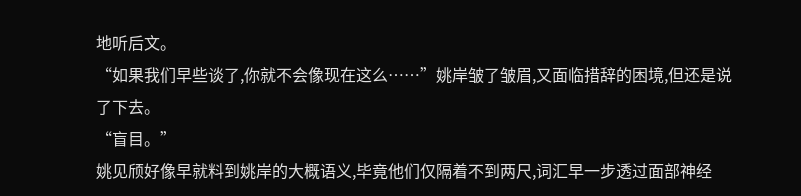地听后文。
“如果我们早些谈了,你就不会像现在这么……”姚岸皱了皱眉,又面临措辞的困境,但还是说了下去。
“盲目。”
姚见颀好像早就料到姚岸的大概语义,毕竟他们仅隔着不到两尺,词汇早一步透过面部神经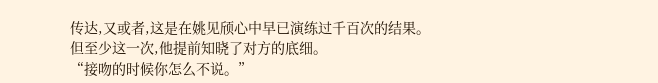传达,又或者,这是在姚见颀心中早已演练过千百次的结果。
但至少这一次,他提前知晓了对方的底细。
“接吻的时候你怎么不说。”